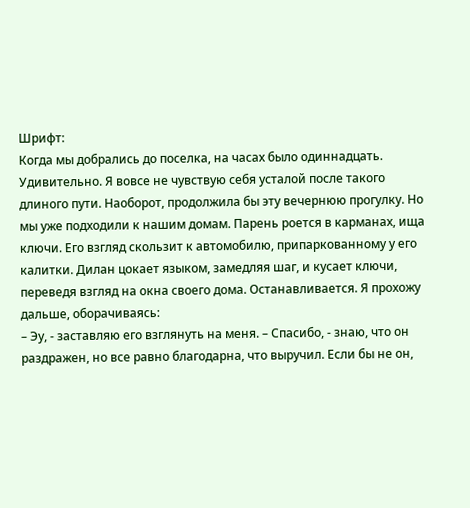Шрифт:
Когда мы добрались до поселка, на часах было одиннадцать. Удивительно. Я вовсе не чувствую себя усталой после такого длиного пути. Наоборот, продолжила бы эту вечернюю прогулку. Но мы уже подходили к нашим домам. Парень роется в карманах, ища ключи. Его взгляд скользит к автомобилю, припаркованному у его калитки. Дилан цокает языком, замедляя шаг, и кусает ключи, переведя взгляд на окна своего дома. Останавливается. Я прохожу дальше, оборачиваясь:
– Эу, - заставляю его взглянуть на меня. – Спасибо, - знаю, что он раздражен, но все равно благодарна, что выручил. Если бы не он,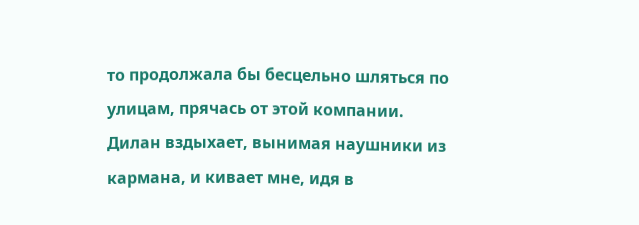то продолжала бы бесцельно шляться по улицам, прячась от этой компании.
Дилан вздыхает, вынимая наушники из кармана, и кивает мне, идя в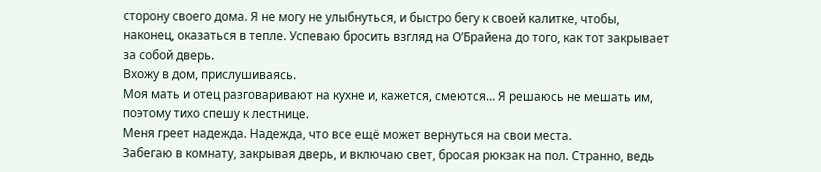сторону своего дома. Я не могу не улыбнуться, и быстро бегу к своей калитке, чтобы, наконец, оказаться в тепле. Успеваю бросить взгляд на О’Брайена до того, как тот закрывает за собой дверь.
Вхожу в дом, прислушиваясь.
Моя мать и отец разговаривают на кухне и, кажется, смеются… Я решаюсь не мешать им, поэтому тихо спешу к лестнице.
Меня греет надежда. Надежда, что все ещё может вернуться на свои места.
Забегаю в комнату, закрывая дверь, и включаю свет, бросая рюкзак на пол. Странно, ведь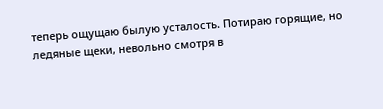теперь ощущаю былую усталость. Потираю горящие, но ледяные щеки, невольно смотря в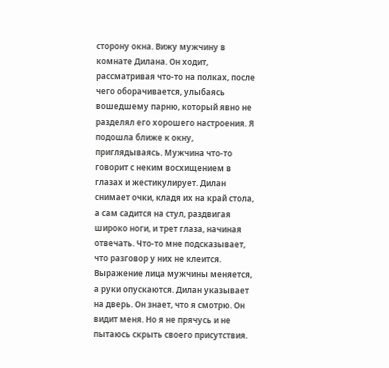сторону окна. Вижу мужчину в комнате Дилана. Он ходит, рассматривая что-то на полках, после чего оборачивается, улыбаясь вошедшему парню, который явно не разделял его хорошего настроения. Я подошла ближе к окну, приглядываясь. Мужчина что-то говорит с неким восхищением в глазах и жестикулирует. Дилан снимает очки, кладя их на край стола, а сам садится на стул, раздвигая широко ноги, и трет глаза, начиная отвечать. Что-то мне подсказывает, что разговор у них не клеится. Выражение лица мужчины меняется, а руки опускаются. Дилан указывает на дверь. Он знает, что я смотрю. Он видит меня. Но я не прячусь и не пытаюсь скрыть своего присутствия.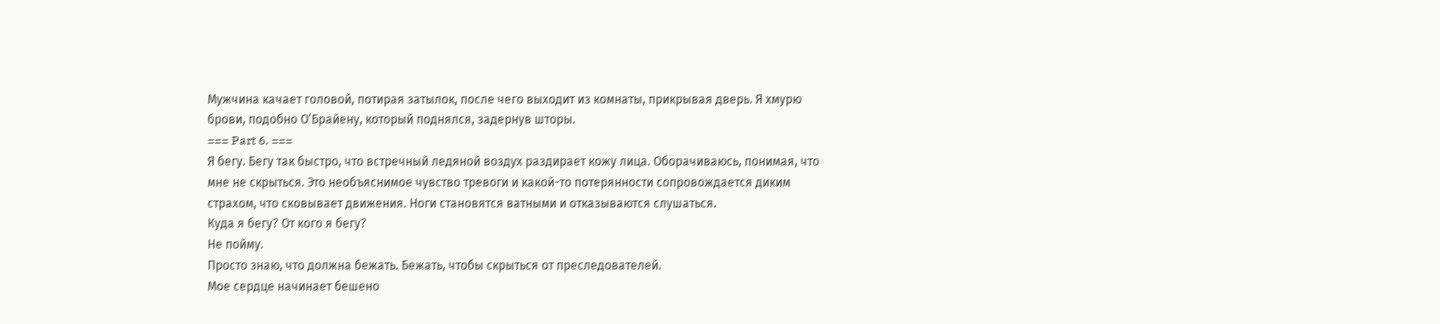Мужчина качает головой, потирая затылок, после чего выходит из комнаты, прикрывая дверь. Я хмурю брови, подобно О’Брайену, который поднялся, задернув шторы.
=== Part 6. ===
Я бегу. Бегу так быстро, что встречный ледяной воздух раздирает кожу лица. Оборачиваюсь, понимая, что мне не скрыться. Это необъяснимое чувство тревоги и какой-то потерянности сопровождается диким страхом, что сковывает движения. Ноги становятся ватными и отказываются слушаться.
Куда я бегу? От кого я бегу?
Не пойму.
Просто знаю, что должна бежать. Бежать, чтобы скрыться от преследователей.
Мое сердце начинает бешено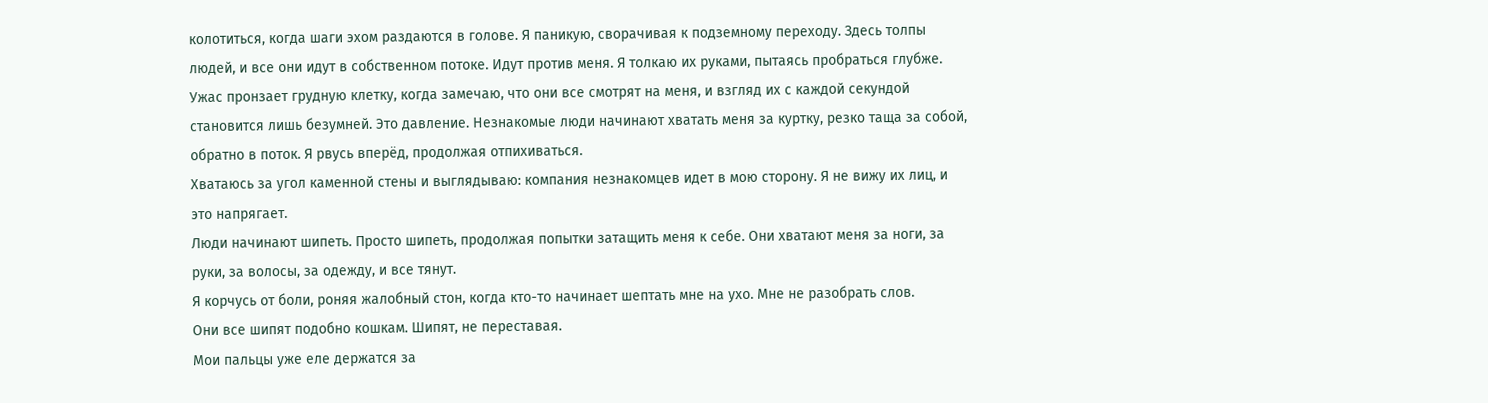колотиться, когда шаги эхом раздаются в голове. Я паникую, сворачивая к подземному переходу. Здесь толпы людей, и все они идут в собственном потоке. Идут против меня. Я толкаю их руками, пытаясь пробраться глубже.
Ужас пронзает грудную клетку, когда замечаю, что они все смотрят на меня, и взгляд их с каждой секундой становится лишь безумней. Это давление. Незнакомые люди начинают хватать меня за куртку, резко таща за собой, обратно в поток. Я рвусь вперёд, продолжая отпихиваться.
Хватаюсь за угол каменной стены и выглядываю: компания незнакомцев идет в мою сторону. Я не вижу их лиц, и это напрягает.
Люди начинают шипеть. Просто шипеть, продолжая попытки затащить меня к себе. Они хватают меня за ноги, за руки, за волосы, за одежду, и все тянут.
Я корчусь от боли, роняя жалобный стон, когда кто-то начинает шептать мне на ухо. Мне не разобрать слов.
Они все шипят подобно кошкам. Шипят, не переставая.
Мои пальцы уже еле держатся за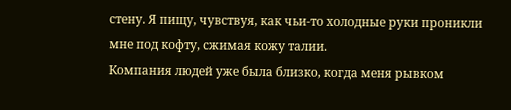стену. Я пищу, чувствуя, как чьи-то холодные руки проникли мне под кофту, сжимая кожу талии.
Компания людей уже была близко, когда меня рывком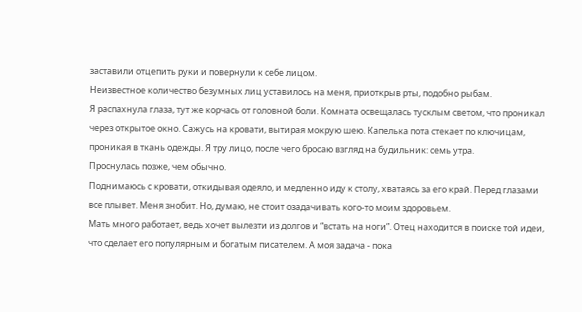заставили отцепить руки и повернули к себе лицом.
Неизвестное количество безумных лиц уставилось на меня, приоткрыв рты, подобно рыбам.
Я распахнула глаза, тут же корчась от головной боли. Комната освещалась тусклым светом, что проникал через открытое окно. Сажусь на кровати, вытирая мокрую шею. Капелька пота стекает по ключицам, проникая в ткань одежды. Я тру лицо, после чего бросаю взгляд на будильник: семь утра.
Проснулась позже, чем обычно.
Поднимаюсь с кровати, откидывая одеяло, и медленно иду к столу, хватаясь за его край. Перед глазами все плывет. Меня знобит. Но, думаю, не стоит озадачивать кого-то моим здоровьем.
Мать много работает, ведь хочет вылезти из долгов и “встать на ноги”. Отец находится в поиске той идеи, что сделает его популярным и богатым писателем. А моя задача - пока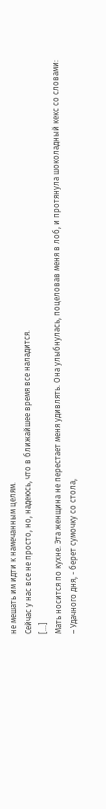не мешать им идти к намечанным целям.
Сейчас у нас все не просто, но, надеюсь, что в ближайшее время все наладится.
[…]
Мать носится по кухне. Эта женщина не перестает меня удивлять. Она улыбнулась, поцеловав меня в лоб, и протянула шоколадный кекс со словами:
– Удачного дня, - берет сумочку со стола,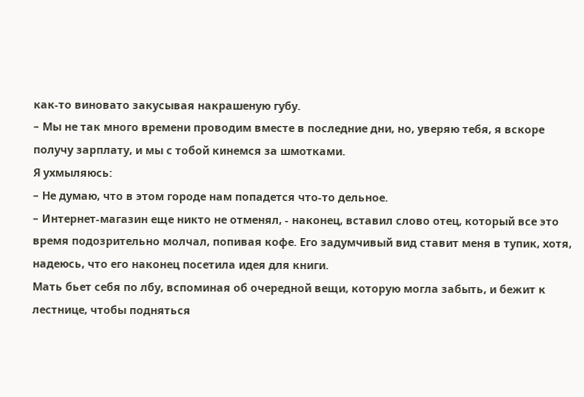как-то виновато закусывая накрашеную губу.
– Мы не так много времени проводим вместе в последние дни, но, уверяю тебя, я вскоре получу зарплату, и мы с тобой кинемся за шмотками.
Я ухмыляюсь:
– Не думаю, что в этом городе нам попадется что-то дельное.
– Интернет-магазин еще никто не отменял, - наконец, вставил слово отец, который все это время подозрительно молчал, попивая кофе. Его задумчивый вид ставит меня в тупик, хотя, надеюсь, что его наконец посетила идея для книги.
Мать бьет себя по лбу, вспоминая об очередной вещи, которую могла забыть, и бежит к лестнице, чтобы подняться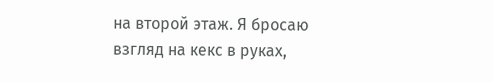на второй этаж. Я бросаю взгляд на кекс в руках,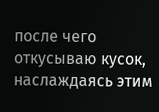после чего откусываю кусок, наслаждаясь этим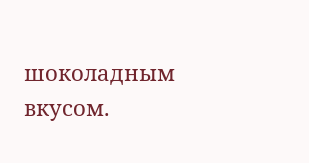шоколадным вкусом.